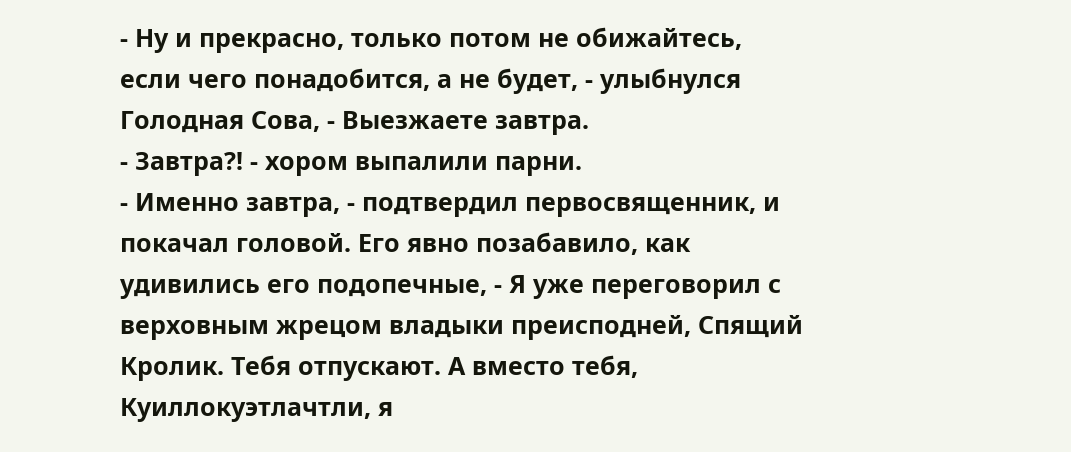- Ну и прекрасно, только потом не обижайтесь, если чего понадобится, а не будет, - улыбнулся Голодная Сова, - Выезжаете завтра.
- Завтра?! - хором выпалили парни.
- Именно завтра, - подтвердил первосвященник, и покачал головой. Его явно позабавило, как удивились его подопечные, - Я уже переговорил с верховным жрецом владыки преисподней, Спящий Кролик. Тебя отпускают. А вместо тебя, Куиллокуэтлачтли, я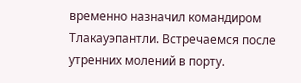временно назначил командиром Тлакауэпантли. Встречаемся после утренних молений в порту.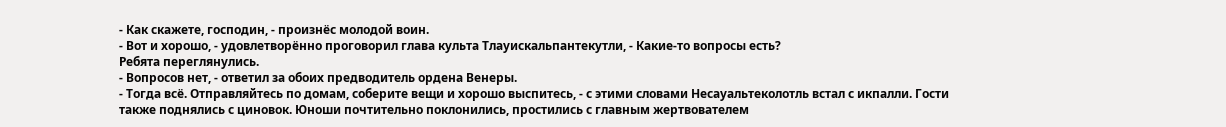- Как скажете, господин, - произнёс молодой воин.
- Вот и хорошо, - удовлетворённо проговорил глава культа Тлауискальпантекутли, - Какие-то вопросы есть?
Ребята переглянулись.
- Вопросов нет, - ответил за обоих предводитель ордена Венеры.
- Тогда всё. Отправляйтесь по домам, соберите вещи и хорошо выспитесь, - с этими словами Несауальтеколотль встал с икпалли. Гости также поднялись с циновок. Юноши почтительно поклонились, простились с главным жертвователем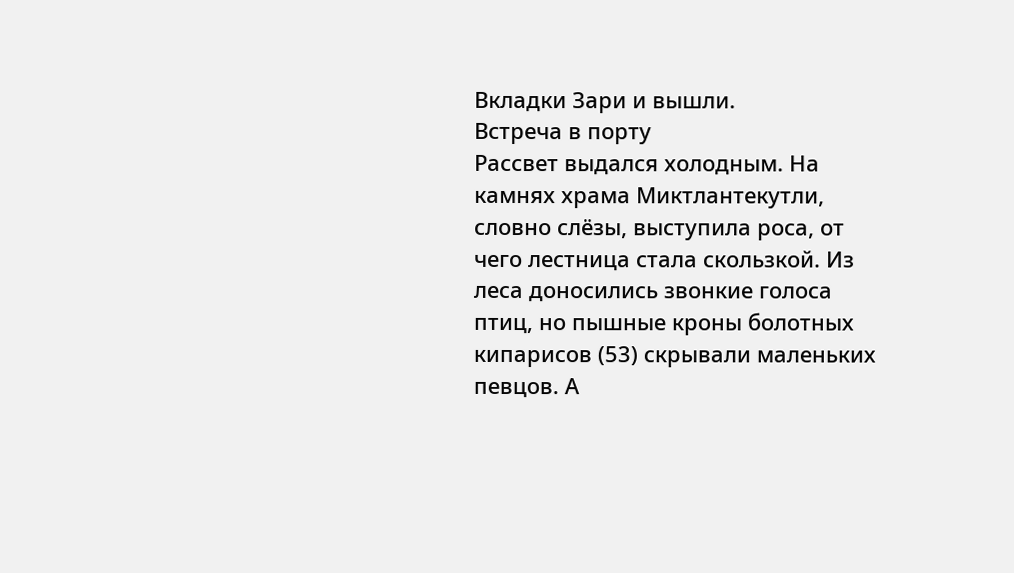Вкладки Зари и вышли.
Встреча в порту
Рассвет выдался холодным. На камнях храма Миктлантекутли, словно слёзы, выступила роса, от чего лестница стала скользкой. Из леса доносились звонкие голоса птиц, но пышные кроны болотных кипарисов (53) скрывали маленьких певцов. А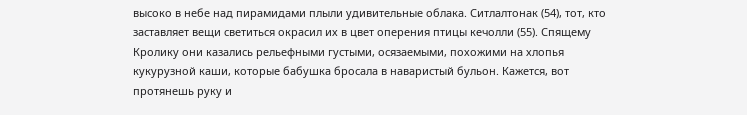высоко в небе над пирамидами плыли удивительные облака. Ситлалтонак (54), тот, кто заставляет вещи светиться окрасил их в цвет оперения птицы кечолли (55). Спящему Кролику они казались рельефными густыми, осязаемыми, похожими на хлопья кукурузной каши, которые бабушка бросала в наваристый бульон. Кажется, вот протянешь руку и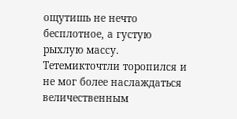ощутишь не нечто бесплотное, а густую рыхлую массу.
Тетемикточтли торопился и не мог более наслаждаться величественным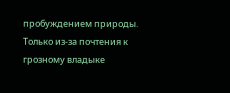пробуждением природы. Только из-за почтения к грозному владыке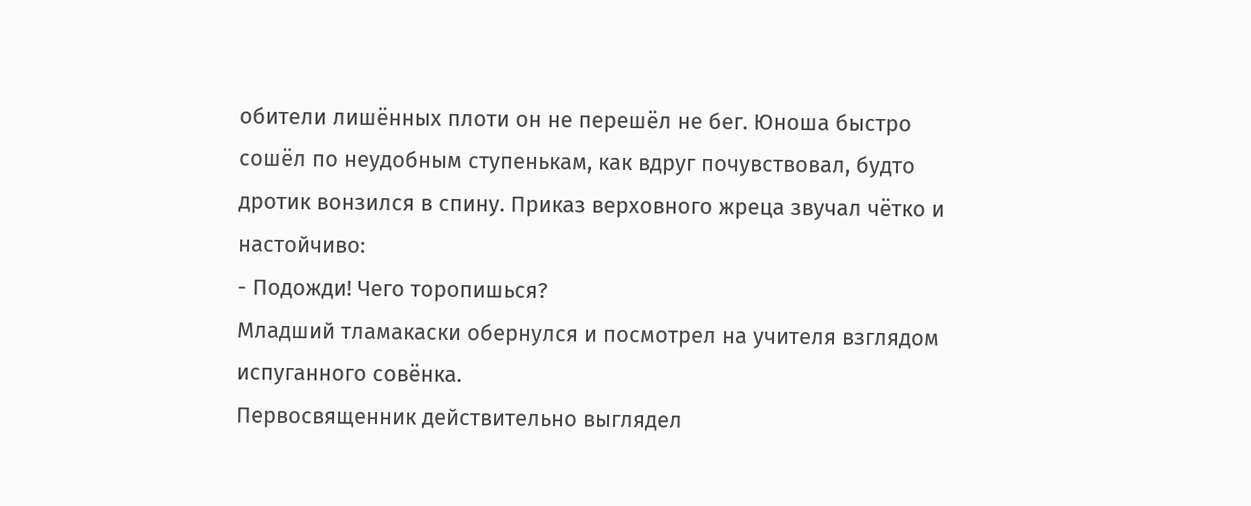обители лишённых плоти он не перешёл не бег. Юноша быстро сошёл по неудобным ступенькам, как вдруг почувствовал, будто дротик вонзился в спину. Приказ верховного жреца звучал чётко и настойчиво:
- Подожди! Чего торопишься?
Младший тламакаски обернулся и посмотрел на учителя взглядом испуганного совёнка.
Первосвященник действительно выглядел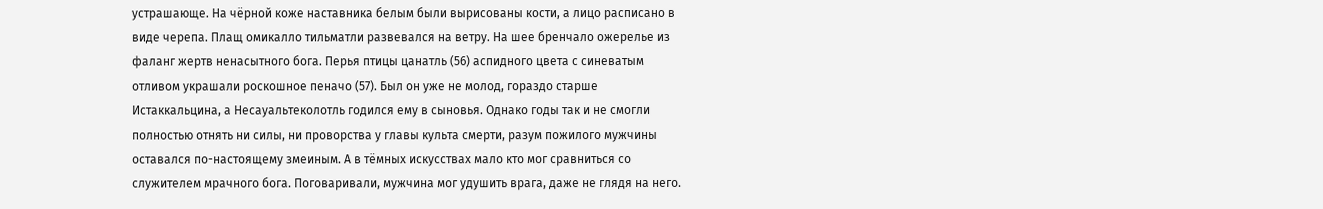устрашающе. На чёрной коже наставника белым были вырисованы кости, а лицо расписано в виде черепа. Плащ омикалло тильматли развевался на ветру. На шее бренчало ожерелье из фаланг жертв ненасытного бога. Перья птицы цанатль (56) аспидного цвета с синеватым отливом украшали роскошное пеначо (57). Был он уже не молод, гораздо старше Истаккальцина, а Несауальтеколотль годился ему в сыновья. Однако годы так и не смогли полностью отнять ни силы, ни проворства у главы культа смерти, разум пожилого мужчины оставался по-настоящему змеиным. А в тёмных искусствах мало кто мог сравниться со служителем мрачного бога. Поговаривали, мужчина мог удушить врага, даже не глядя на него.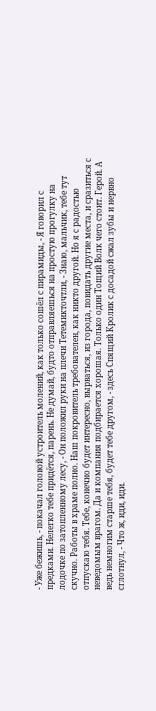- Уже бежишь, - покачал головой устроитель молений, как только сошёл с пирамиды, - Я говорил с предками. Нелегко тебе придётся, парень. Не думай, будто отправляешься на простую прогулку на лодочке по затопленному лесу, - Он положил руки на плечи Тетемикточтли, - Знаю, мальчик, тебе тут скучно. Работы в храме полно. Наш покровитель требователен, как никто другой. Но я с радостью отпускаю тебя. Тебе, конечно будет интересно, вырваться, из города, повидать другие места, и сразиться с неведомым врагом. Да и компания подбирается хорошая. Только один Тощий Волк чего стоит. Герой. А ведь немногим старше тебя, будет тебе другом, - здесь Спящий Кролик с досадой сжал зубы и нервно сглотнул, - Что ж, иди, иди.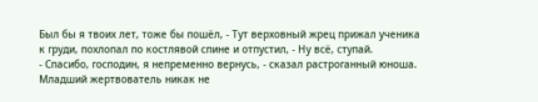Был бы я твоих лет, тоже бы пошёл, - Тут верховный жрец прижал ученика к груди, похлопал по костлявой спине и отпустил, - Ну всё, ступай.
- Спасибо, господин, я непременно вернусь, - сказал растроганный юноша. Младший жертвователь никак не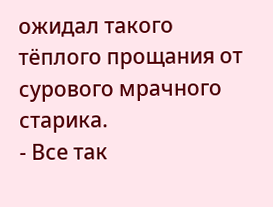ожидал такого тёплого прощания от сурового мрачного старика.
- Все так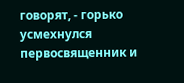говорят, - горько усмехнулся первосвященник и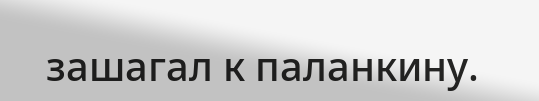зашагал к паланкину.